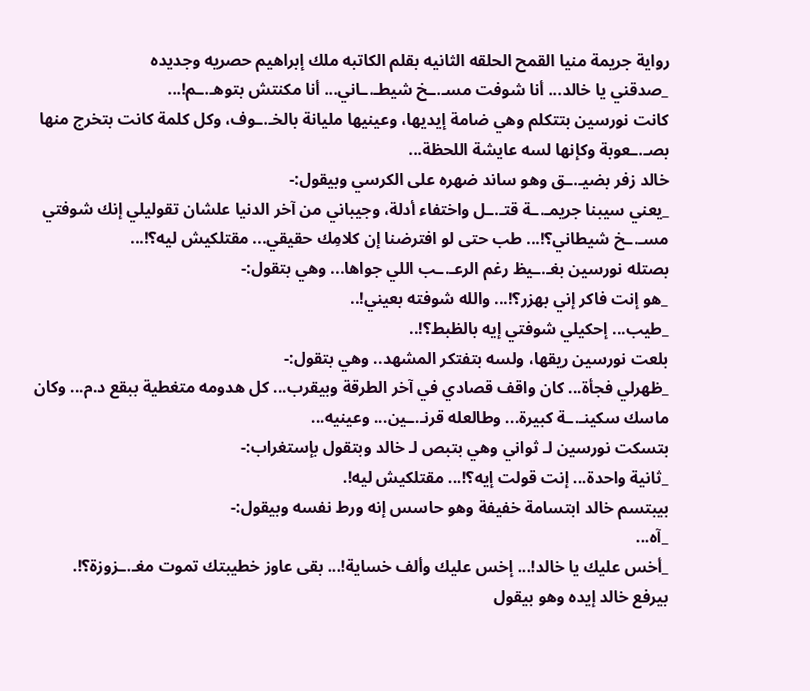رواية جريمة منيا القمح الحلقه الثانيه بقلم الكاتبه ملك إبراهيم حصريه وجديده
_صدقني يا خالد... أنا شوفت مسـ.ـخ شيطـ.ـاني... أنا مكنتش بتوهـ.ـم!...
كانت نورسين بتتكلم وهي ضامة إيديها، وعينيها مليانة بالخـ.ـوف، وكل كلمة كانت بتخرج منها بصـ.ـعوبة وكإنها لسه عايشة اللحظة...
خالد زفر بضيـ.ـق وهو ساند ضهره على الكرسي وبيقول:-
_يعني سيبنا جريمـ.ـة قتـ.ـل واختفاء أدلة، وجيباني من آخر الدنيا علشان تقوليلي إنك شوفتي مسـ.ـخ شيطاني؟!... طب حتى لو افترضنا إن كلامِك حقيقي... مقتلكيش ليه؟!...
بصتله نورسين بغـ.ـيظ رغم الرعـ.ـب اللي جواها... وهي بتقول:-
_هو إنت فاكر إني بهزر؟!... والله شوفته بعيني!..
_طيب... إحكيلي شوفتي إيه بالظبط؟!..
بلعت نورسين ريقها، ولسه بتفتكر المشهد.. وهي بتقول:-
_ظهرلي فجأة... كان واقف قصادي في آخر الطرقة وبيقرب... كل هدومه متغطية ببقع د.م... وكان ماسك سكينـ.ـة كبيرة... وطالعله قرنـ.ـين... وعينيه...
بتسكت نورسين لـ ثواني وهي بتبص لـ خالد وبتقول بإستغراب:-
_ثانية واحدة... إنت قولت إيه؟!... مقتلكيش ليه!.
بيبتسم خالد ابتسامة خفيفة وهو حاسس إنه ورط نفسه وبيقول:-
_آه...
_أخس عليك يا خالد!... إخس عليك وألف خساية!... بقى عاوز خطيبتك تموت مغـ.ـزوزة؟!.
بيرفع خالد إيده وهو بيقول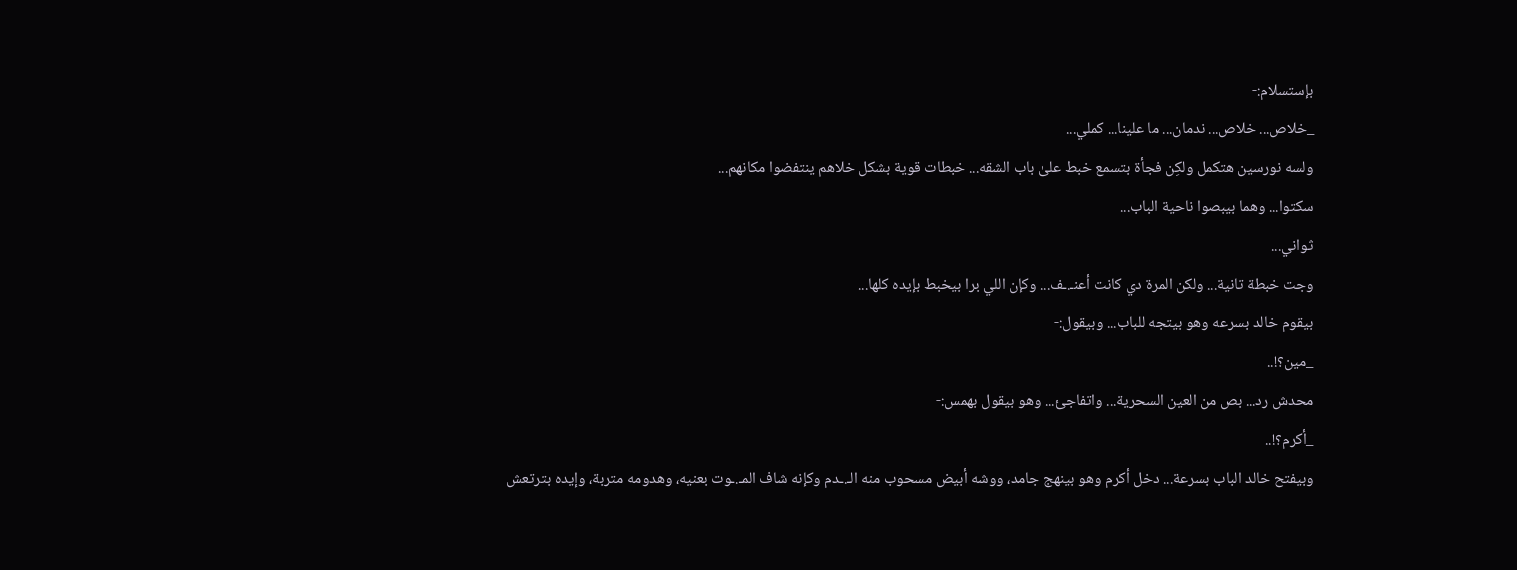بإستسلام:-
_خلاص... خلاص... ندمان... ما علينا... كملي...
ولسه نورسين هتكمل ولكِن فجأة بتسمع خبط علىٰ باب الشقه... خبطات قوية بشكل خلاهم ينتفضوا مكانهم...
سكتوا... وهما بيبصوا ناحية الباب...
ثواني...
وجت خبطة تانية... ولكن المرة دي كانت أعنـ.ـف... وكإن اللي برا بيخبط بإيده كلها...
بيقوم خالد بسرعه وهو بيتجه للباب... وبيقول:-
_مين؟!..
محدش رد... بص من العين السحرية... واتفاجئ... وهو بيقول بهمس:-
_أكرم؟!..
وبيفتح خالد الباب بسرعة... دخل أكرم وهو بينهج جامد، ووشه أبيض مسحوب منه الـ.ـدم وكإنه شاف المـ.ـوت بعنيه، وهدومه متربة، وإيده بترتعش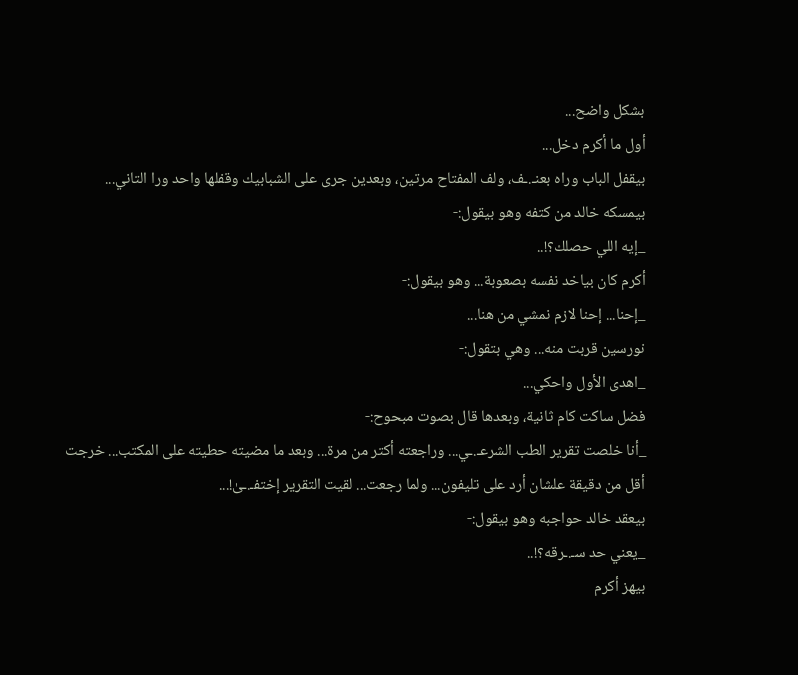بشكل واضح...
أول ما أكرم دخل...
بيقفل الباب وراه بعنـ.ـف، ولف المفتاح مرتين، وبعدين جرى على الشبابيك وقفلها واحد ورا التاني...
بيمسكه خالد من كتفه وهو بيقول:-
_إيه اللي حصلك؟!..
أكرم كان بياخد نفسه بصعوبة... وهو بيقول:-
_إحنا... إحنا لازم نمشي من هنا...
نورسين قربت منه... وهي بتقول:-
_اهدى الأول واحكي...
فضل ساكت كام ثانية، وبعدها قال بصوت مبحوح:-
_أنا خلصت تقرير الطب الشرعـ.ـي... وراجعته أكتر من مرة... وبعد ما مضيته حطيته على المكتب... خرجت أقل من دقيقة علشان أرد على تليفون... ولما رجعت... لقيت التقرير إختفـ.ـىٰ!...
بيعقد خالد حواجبه وهو بيقول:-
_يعني حد سـ.ـرقه؟!..
بيهز أكرم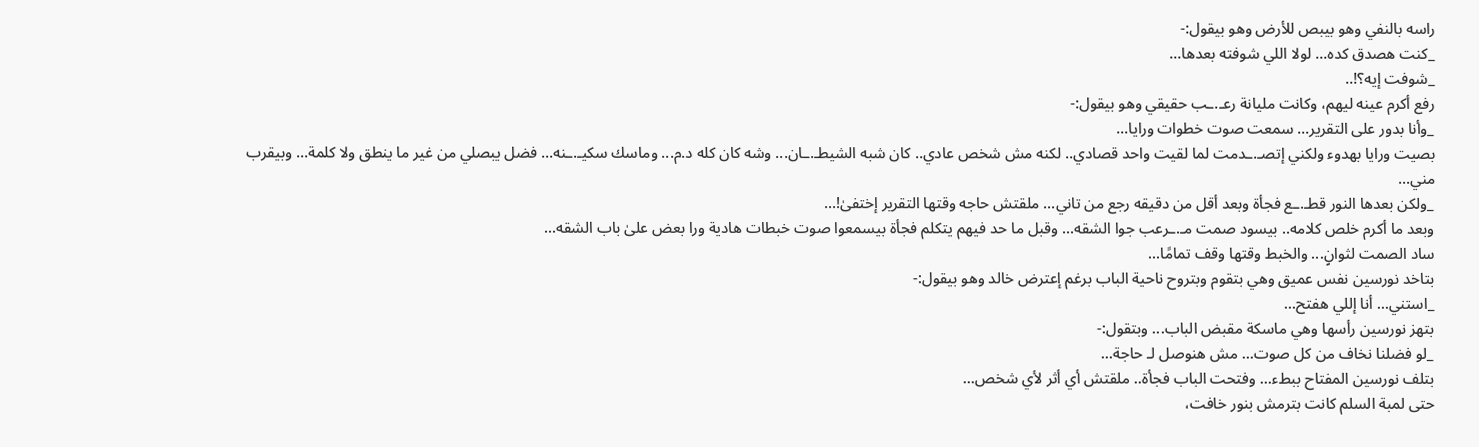راسه بالنفي وهو بيبص للأرض وهو بيقول:-
_كنت هصدق كده... لولا اللي شوفته بعدها...
_شوفت إيه؟!..
رفع أكرم عينه ليهم، وكانت مليانة رعـ.ـب حقيقي وهو بيقول:-
_وأنا بدور على التقرير... سمعت صوت خطوات ورايا...
بصيت ورايا بهدوء ولكني إتصـ.ـدمت لما لقيت واحد قصادي.. لكنه مش شخص عادي.. كان شبه الشيطـ.ـان... وشه كان كله د.م... وماسك سكيـ.ـنه... فضل يبصلي من غير ما ينطق ولا كلمة... وبيقرب مني...
_ولكن بعدها النور قطـ.ـع فجأة وبعد أقل من دقيقه رجع من تاني... ملقتش حاجه وقتها التقرير إختفىٰ!...
وبعد ما أكرم خلص كلامه.. بيسود صمت مـ.ـرعب جوا الشقه... وقبل ما حد فيهم يتكلم فجأة بيسمعوا صوت خبطات هادية ورا بعض علىٰ باب الشقه...
ساد الصمت لثوانٍ... والخبط وقتها وقف تمامًا...
بتاخد نورسين نفس عميق وهي بتقوم وبتروح ناحية الباب برغم إعترض خالد وهو بيقول:-
_استني... أنا إللي هفتح...
بتهز نورسين رأسها وهي ماسكة مقبض الباب... وبتقول:-
_لو فضلنا نخاف من كل صوت... مش هنوصل لـ حاجة...
بتلف نورسين المفتاح ببطء... وفتحت الباب فجأة.. ملقتش أي أثر لأي شخص...
حتى لمبة السلم كانت بترمش بنور خافت،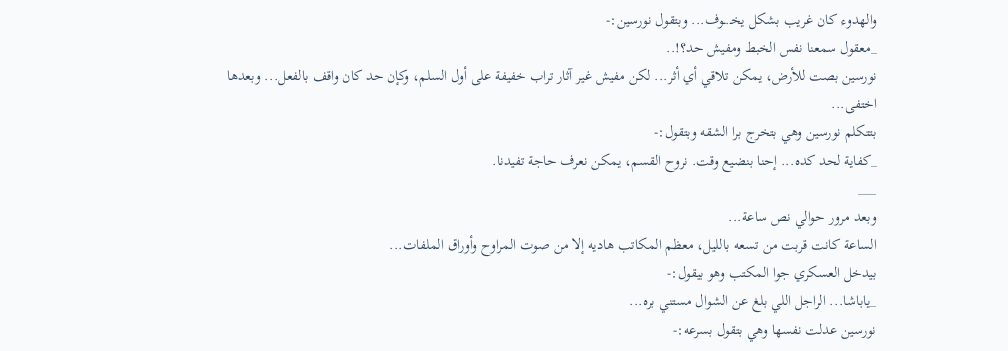والهدوء كان غريب بشكل يخـ.ـوف... وبتقول نورسين:-
_معقول سمعنا نفس الخبط ومفيش حد؟!..
نورسين بصت للأرض، يمكن تلاقي أي أثر... لكن مفيش غير آثار تراب خفيفة على أول السلم، وكإن حد كان واقف بالفعل... وبعدها اختفى...
بتتكلم نورسين وهي بتخرج برا الشقه وبتقول:-
_كفاية لحد كده... إحنا بنضيع وقت. نروح القسم، يمكن نعرف حاجة تفيدنا.
___
وبعد مرور حوالي نص ساعة...
الساعة كانت قربت من تسعه بالليل، معظم المكاتب هاديه إلا من صوت المراوح وأوراق الملفات...
بيدخل العسكري جوا المكتب وهو بيقول:-
_ياباشا... الراجل اللي بلغ عن الشوال مستني بره...
نورسين عدلت نفسها وهي بتقول بسرعه:-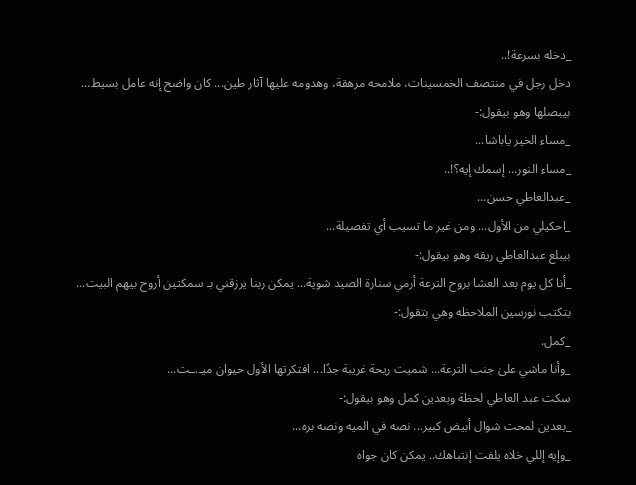_دخله بسرعة!..
دخل رجل في منتصف الخمسينات، ملامحه مرهقة، وهدومه عليها آثار طين... كان واضح إنه عامل بسيط... بيبصلها وهو بيقول:-
_مساء الخير ياباشا...
_مساء النور... إسمك إيه؟!..
_عبدالعاطي حسن...
_احكيلي من الأول... ومن غير ما تسيب أي تفصيلة...
بيبلع عبدالعاطي ريقه وهو بيقول:-
_أنا كل يوم بعد العشا بروح الترعة أرمي سنارة الصيد شوية... يمكن ربنا يرزقني بـ سمكتين أروح بيهم البيت...
بتكتب نورسين الملاحظه وهي بتقول:-
_كمل.
_وأنا ماشي علىٰ جنب الترعة... شميت ريحة غريبة جدًا... افتكرتها الأول حيوان ميـ.ـت...
سكت عبد العاطي لحظة وبعدين كمل وهو بيقول:-
_بعدين لمحت شوال أبيض كبير... نصه في الميه ونصه بره...
_وإيه إللي خلاه يلفت إنتباهك.. يمكن كان جواه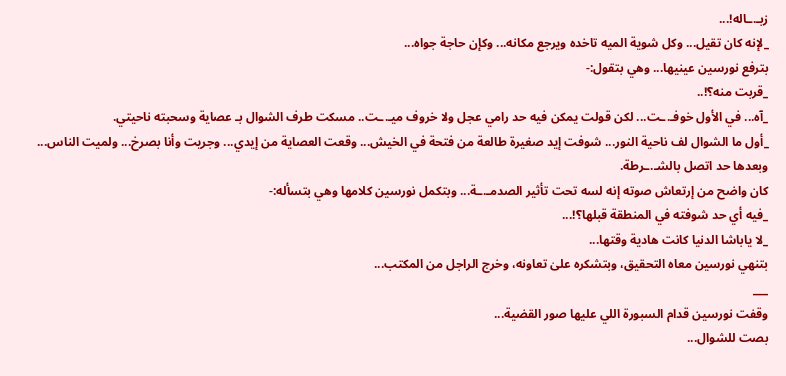زبـ.ـاله!...
_لإنه كان تقيل... وكل شوية الميه تاخده ويرجع مكانه... وكإن حاجة جواه...
بترفع نورسين عينيها... وهي بتقول:-
_قربت منه؟!..
_آه... في الأول خوفـ.ـت... لكن قولت يمكن فيه حد رامي عجل ولا خروف ميـ.ـت.. مسكت طرف الشوال بـ عصاية وسحبته ناحيتي.
_أول ما الشوال لف ناحية النور... شوفت إيد صغيرة طالعة من فتحة في الخيش... وقعت العصاية من إيدي... وجريت وأنا بصرخ... ولميت الناس... وبعدها حد اتصل بالشـ.ـرطة.
كان واضح من إرتعاش صوته إنه لسه تحت تأثير الصدمـ.ـة... وبتكمل نورسين كلامها وهي بتسأله:-
_فيه أي حد شوفته في المنطقة قبلها؟!...
_لا ياباشا الدنيا كانت هادية وقتها...
بتنهي نورسين معاه التحقيق، وبتشكره علىٰ تعاونه، وخرج الراجل من المكتب...
___
وقفت نورسين قدام السبورة اللي عليها صور القضية...
بصت للشوال...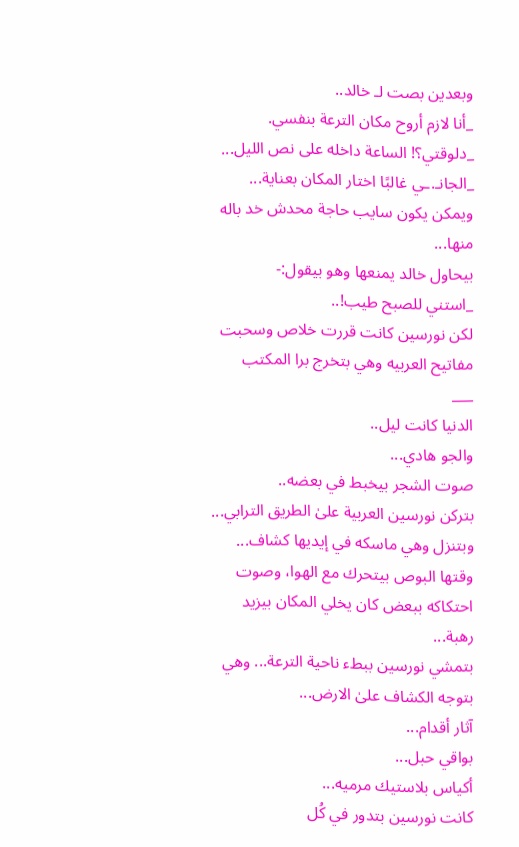وبعدين بصت لـ خالد..
_أنا لازم أروح مكان الترعة بنفسي.
_دلوقتي؟! الساعة داخله على نص الليل...
_الجانـ.ـي غالبًا اختار المكان بعناية... ويمكن يكون سايب حاجة محدش خد باله منها...
بيحاول خالد يمنعها وهو بيقول:-
_استني للصبح طيب!..
لكن نورسين كانت قررت خلاص وسحبت مفاتيح العربيه وهي بتخرج برا المكتب
___
الدنيا كانت ليل..
والجو هادي...
صوت الشجر بيخبط في بعضه..
بتركن نورسين العربية علىٰ الطريق الترابي... وبتنزل وهي ماسكه في إيديها كشاف...
وقتها البوص بيتحرك مع الهوا، وصوت احتكاكه ببعض كان يخلي المكان بيزيد رهبة...
بتمشي نورسين ببطء ناحية الترعة... وهي بتوجه الكشاف علىٰ الارض...
آثار أقدام...
بواقي حبل...
أكياس بلاستيك مرميه...
كانت نورسين بتدور في كُل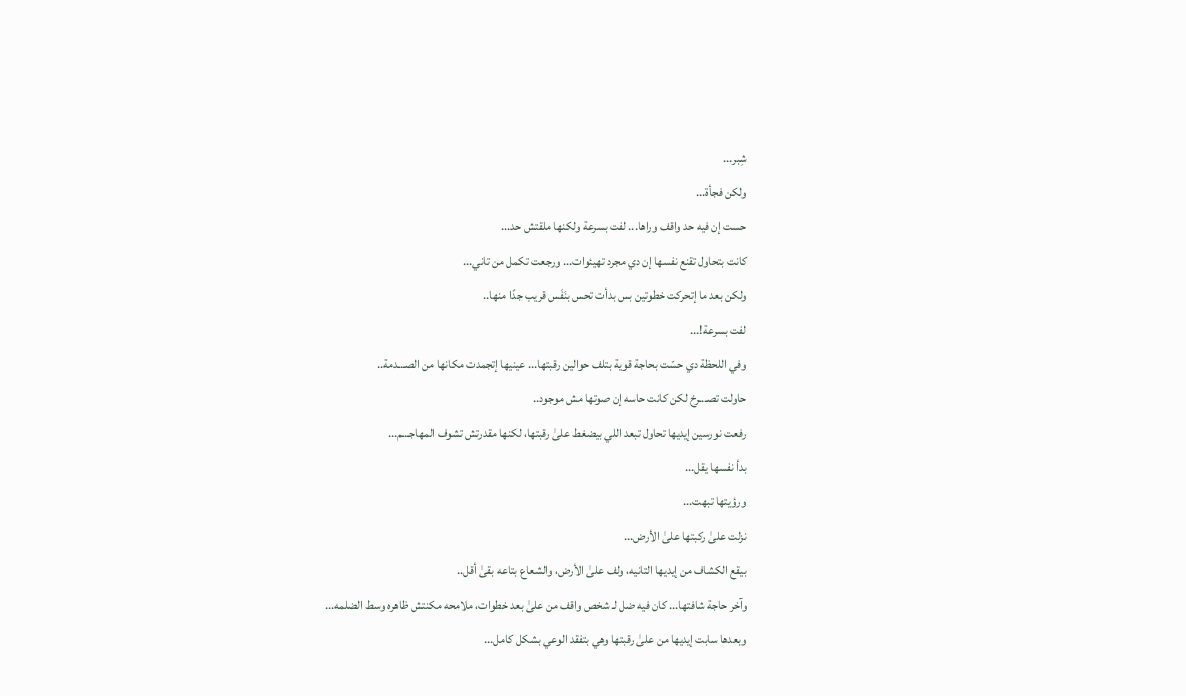شِبر...
ولكن فجأة...
حست إن فيه حد واقف وراها... لفت بسرعة ولكنها ملقتش حد...
كانت بتحاول تقنع نفسها إن دي مجرد تهيئوات... ورجعت تكمل من تاني...
ولكن بعد ما إتحركت خطوتين بس بدأت تحس بنَفَس قريب جدًا منها..
لفت بسرعة!...
وفي اللحظة دي حسّت بحاجة قوية بتلف حوالين رقبتها... عينيها إتجمدت مكانها من الصـ.ـدمة..
حاولت تصـ.ـرخ لكن كانت حاسه إن صوتها مش موجود..
رفعت نورسين إيديها تحاول تبعد اللي بيضغط علىٰ رقبتها، لكنها مقدرتش تشوف المهاجـ.ـم...
بدأ نفسها يقل...
ورؤيتها تبهت...
نزلت علىٰ ركبتها علىٰ الأرض...
بيقع الكشاف من إيديها التانيه، ولف علىٰ الأرض، والشعاع بتاعه بقىٰ أقل..
وآخر حاجة شافتها... كان فيه ضل لـ شخص واقف من علىٰ بعد خطوات، ملامحه مكنتش ظاهره وسط الضلمه...
وبعدها سابت إيديها من علىٰ رقبتها وهي بتفقد الوعي بشكل كامل...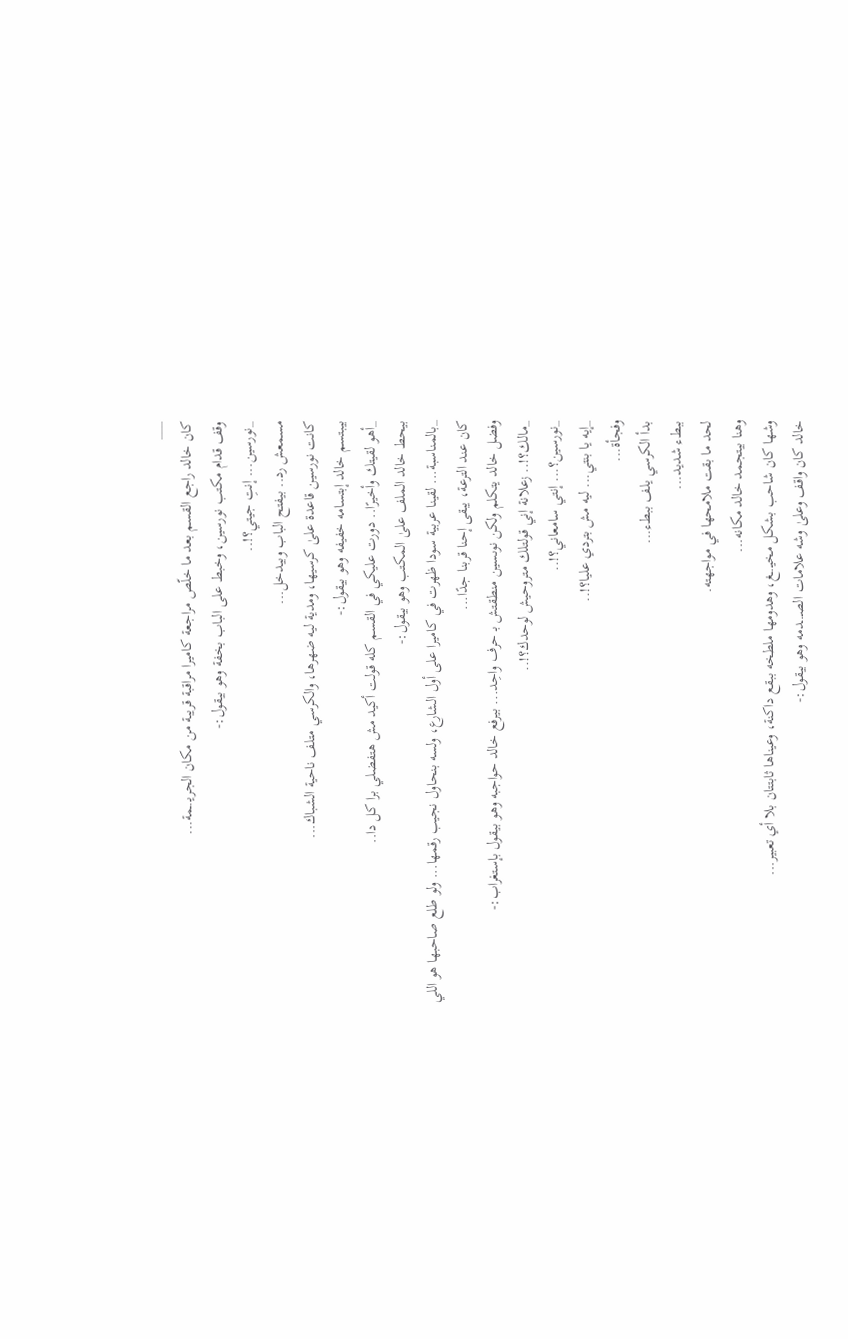___
كان خالد راجع القسم بعد ما خلّص مراجعة كاميرا مراقبة قريبة من مكان الجريـ.ـمة...
وقف قدام مكتب نورسين، وخبط على الباب بخفة وهو بيقول:-
_نورسين... إنتِ جيتي؟!..
مسمعش رد.. بيفتح الباب وبيدخل...
كانت نورسين قاعدة علىٰ كرسيها، ومدية ليه ضهرها، والكرسي متلف ناحية الشباك...
بيبتسم خالد إبتسامه خفيفه وهو بيقول:-
_أهو لقيتك وأخيرًا.. دورت عليكي في القسم كله قولت أكيد مش هتفضلي برا كل دا..
بيحط خالد الملف علىٰ المكتب وهو بيقول:-
_بالمناسبة... لقينا عربية سودا ظهرت في كاميرا على أول الشارع، ولسه بنحاول نجيب رقمها... ولو طلع صاحبها هو اللي كان عند الترعة، يبقى إحنا قربنا جدًا...
وفضل خالد يتكلم ولكن نوىسين منطقتش بـ حرف واحِد... بيرفع خالد حواجبه وهو بيقول بإستغراب:-
_مالك؟!.. زعلانة إني قولتلك متروحيش لوحدك؟!..
_نورسين؟... إنتي سامعاني؟!..
_إيه يا بنتي... ليه مش بتردي عليا؟!..
وفجأة...
بدأ الكرسي يلف ببطء...
ببطء شديد...
لحد ما بقت ملامحها في مواجهته.
وهنا بيتجمد خالد مكانه...
وشها كان شاحب بشكل مخيـ.ـغ، وهدومها ملطخه ببقع داكنة، وعيناها ثابتتان بلا أي تعبير...
خالد كان واقف وعلىٰ وشه علامات الصـ.ـدمه وهو بيقول:-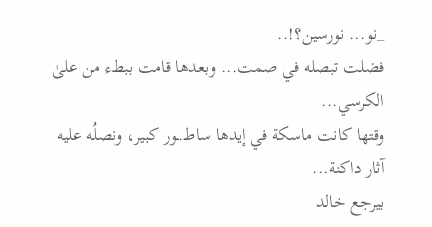_نو... نورسين؟!..
فضلت تبصله في صمت... وبعدها قامت ببطء من علىٰ الكرسي...
وقتها كانت ماسكة في إيدها ساطـ.ـور كبير، ونصلُه عليه آثار داكنة...
بيرجع خالد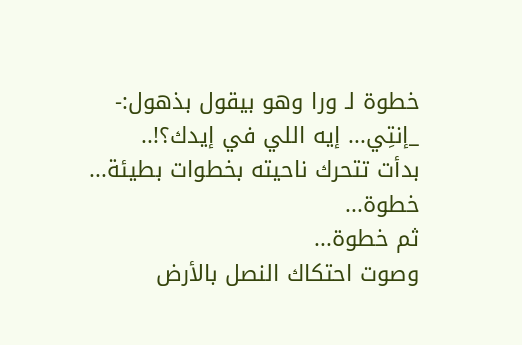خطوة لـ ورا وهو بيقول بذهول:-
_إنتِي... إيه اللي في إيدك؟!..
بدأت تتحرك ناحيته بخطوات بطيئة...
خطوة...
ثم خطوة...
وصوت احتكاك النصل بالأرض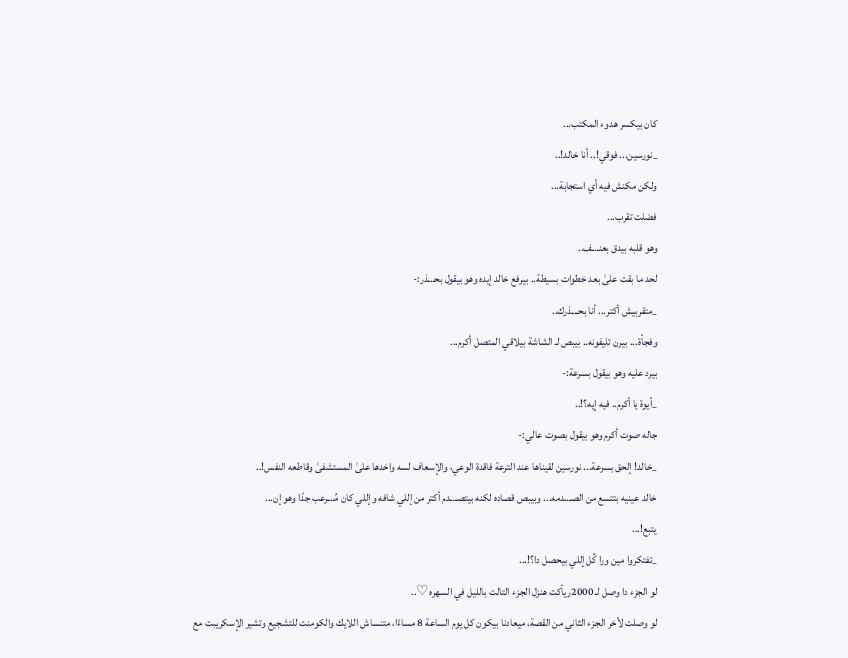كان بيكسر هدوء المكتب...
_نورسين... فوقي!.. أنا خالد!..
ولكن مكنش فيه أي استجابة...
فضلت تقرب...
وهو قلبه بيدق بعنـ.ـف..
لحد ما بقت علىٰ بعد خطوات بسيطة.. بيرفع خالد إيده وهو بيقول بحـ.ـذر:-
_متقربيش أكتر... أنا بحـ.ـذرك..
وفجأة... بيرن تليفونه.. بيبص لـ الشاشة بيلاقي المتصل أكرم...
بيرد عليه وهو بيقول بسرعة:-
_أيوة يا أكرم.. فيه إيه؟!..
جاله صوت أكرم وهو بيقول بصوت عالي:-
_خالد! إلحق بسرعة... نورسين لقيناها عند الترعة فاقدة الوعي، والإسعاف لسه واخدها علىٰ المستشفىٰ وقاطعه النفس!..
خالد عينيه بتتسع من الصـ.ـدمه... وبيبص قصاده لكنه بيتصـ.ـدم أكتر من إللي شافه وإللي كان مُـ.ـرعب جدًا وهو إن...
يتبع!...
_تفتكروا مين ورا كُل إللي بيحصل دا؟!...
لو الجزء دا وصل لـ 2000ريأكت هنزل الجزء التالت بالليل في السهره♡..
لو وصلت لأخر الجزء الثاني من القصة، ميعادنا بيكون كل يوم الساعة 8 مساءًا، متنساش اللايك والكومنت للتشجيع وتشير الإسكريبت مع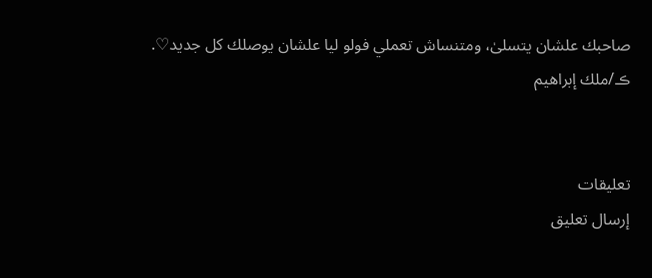صاحبك علشان يتسلىٰ، ومتنساش تعملي فولو ليا علشان يوصلك كل جديد♡.
ڪ/ملك إبراهيم


تعليقات
إرسال تعليق